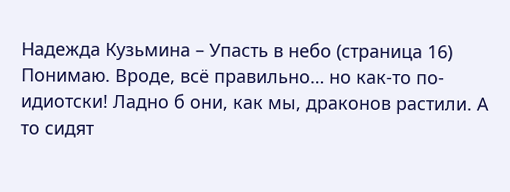Надежда Кузьмина – Упасть в небо (страница 16)
Понимаю. Вроде, всё правильно… но как-то по-идиотски! Ладно б они, как мы, драконов растили. А то сидят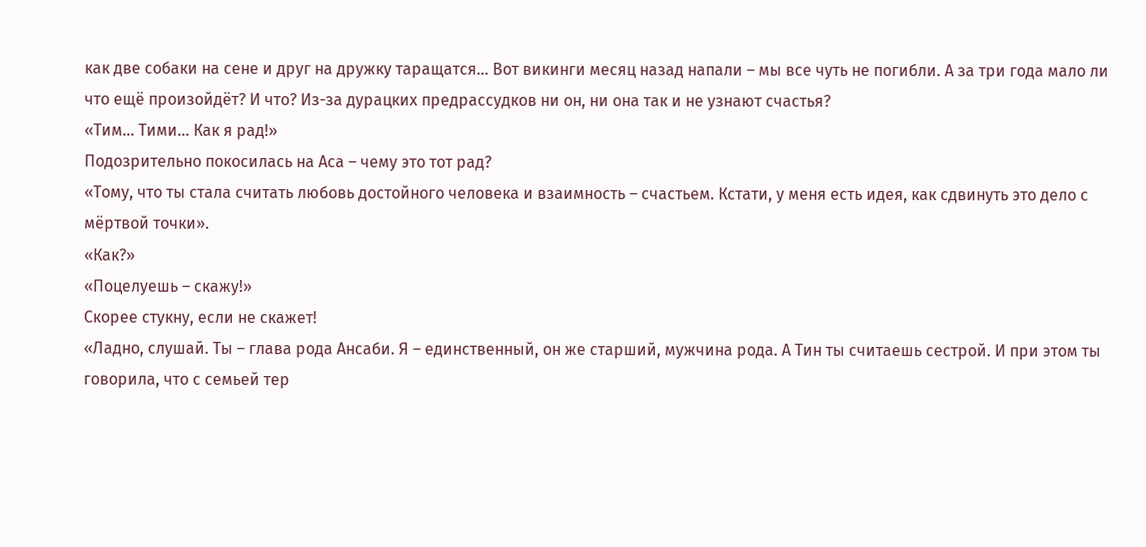как две собаки на сене и друг на дружку таращатся… Вот викинги месяц назад напали – мы все чуть не погибли. А за три года мало ли что ещё произойдёт? И что? Из-за дурацких предрассудков ни он, ни она так и не узнают счастья?
«Тим… Тими… Как я рад!»
Подозрительно покосилась на Аса – чему это тот рад?
«Тому, что ты стала считать любовь достойного человека и взаимность – счастьем. Кстати, у меня есть идея, как сдвинуть это дело с мёртвой точки».
«Как?»
«Поцелуешь – скажу!»
Скорее стукну, если не скажет!
«Ладно, слушай. Ты – глава рода Ансаби. Я – единственный, он же старший, мужчина рода. А Тин ты считаешь сестрой. И при этом ты говорила, что с семьей тер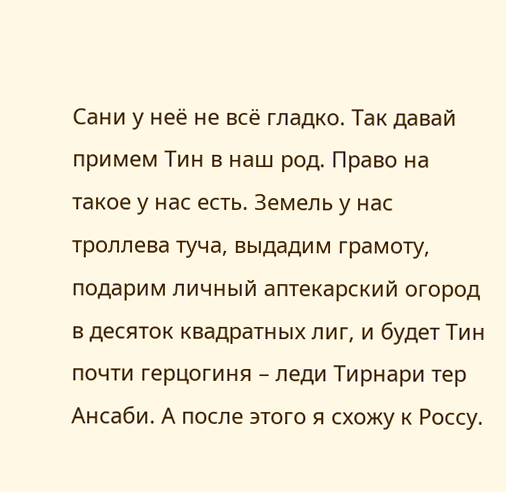Сани у неё не всё гладко. Так давай примем Тин в наш род. Право на такое у нас есть. Земель у нас троллева туча, выдадим грамоту, подарим личный аптекарский огород в десяток квадратных лиг, и будет Тин почти герцогиня – леди Тирнари тер Ансаби. А после этого я схожу к Россу.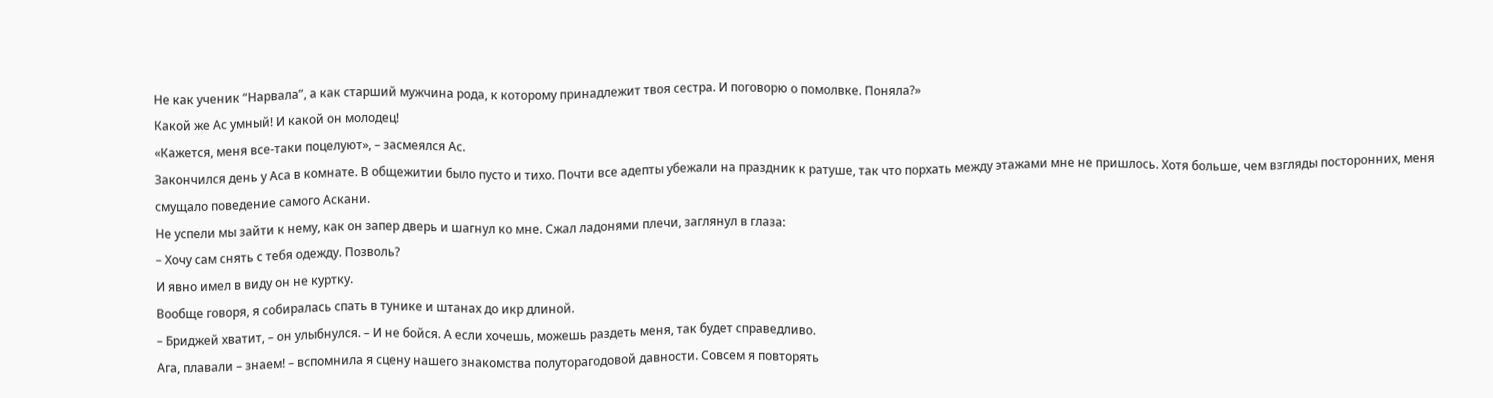Не как ученик “Нарвала”, а как старший мужчина рода, к которому принадлежит твоя сестра. И поговорю о помолвке. Поняла?»
Какой же Ас умный! И какой он молодец!
«Кажется, меня все-таки поцелуют», – засмеялся Ас.
Закончился день у Аса в комнате. В общежитии было пусто и тихо. Почти все адепты убежали на праздник к ратуше, так что порхать между этажами мне не пришлось. Хотя больше, чем взгляды посторонних, меня смущало поведение самого Аскани.
Не успели мы зайти к нему, как он запер дверь и шагнул ко мне. Сжал ладонями плечи, заглянул в глаза:
– Хочу сам снять с тебя одежду. Позволь?
И явно имел в виду он не куртку.
Вообще говоря, я собиралась спать в тунике и штанах до икр длиной.
– Бриджей хватит, – он улыбнулся. – И не бойся. А если хочешь, можешь раздеть меня, так будет справедливо.
Ага, плавали – знаем! – вспомнила я сцену нашего знакомства полуторагодовой давности. Совсем я повторять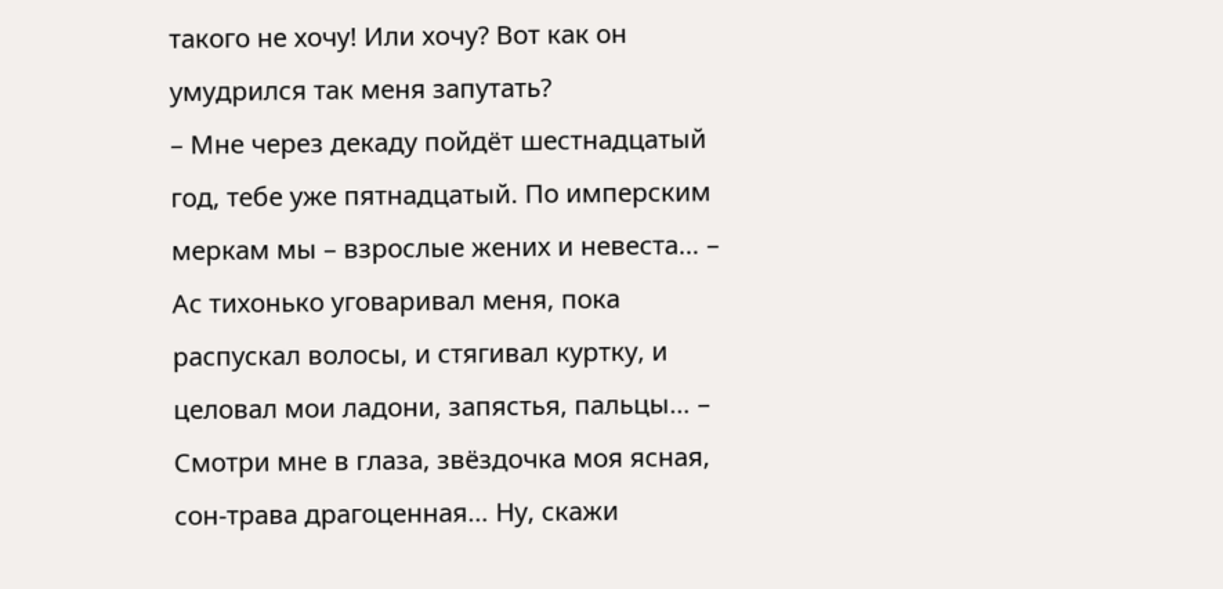такого не хочу! Или хочу? Вот как он умудрился так меня запутать?
– Мне через декаду пойдёт шестнадцатый год, тебе уже пятнадцатый. По имперским меркам мы – взрослые жених и невеста… – Ас тихонько уговаривал меня, пока распускал волосы, и стягивал куртку, и целовал мои ладони, запястья, пальцы… – Смотри мне в глаза, звёздочка моя ясная, сон-трава драгоценная… Ну, скажи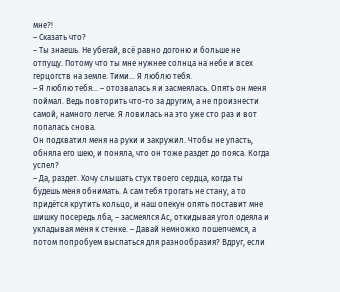мне?!
– Сказать что?
– Ты знаешь. Не убегай, всё равно догоню и больше не отпущу. Потому что ты мне нужнее солнца на небе и всех герцогств на земле. Тими… Я люблю тебя.
– Я люблю тебя… – отозвалась я и засмеялась. Опять он меня поймал. Ведь повторить что-то за другим, а не произнести самой, намного легче. Я ловилась на это уже сто раз и вот попалась снова.
Он подхватил меня на руки и закружил. Чтобы не упасть, обняла его шею, и поняла, что он тоже раздет до пояса. Когда успел?
– Да, раздет. Хочу слышать стук твоего сердца, когда ты будешь меня обнимать. А сам тебя трогать не стану, а то придётся крутить кольцо, и наш опекун опять поставит мне шишку посередь лба, – засмеялся Ас, откидывая угол одеяла и укладывая меня к стенке. – Давай немножко пошепчемся, а потом попробуем выспаться для разнообразия? Вдруг, если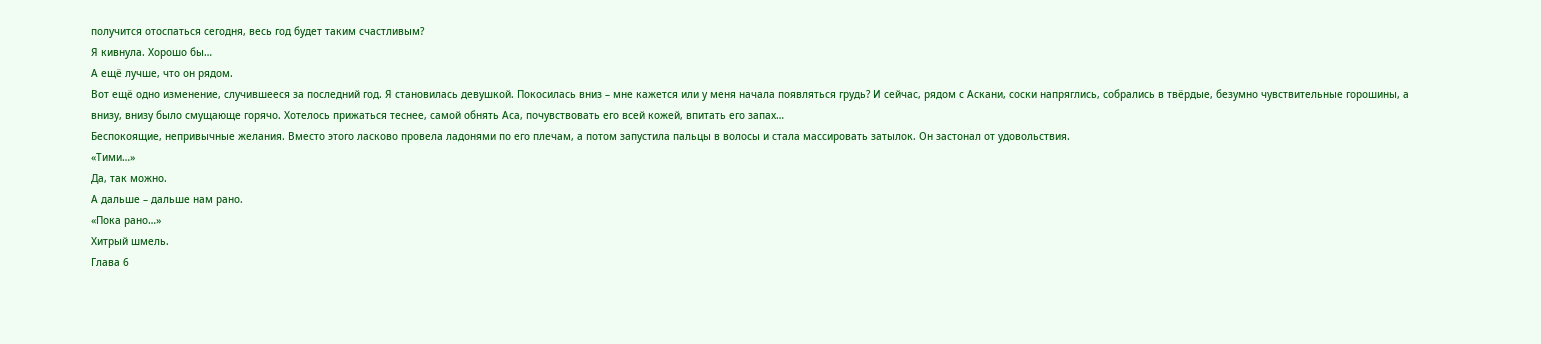получится отоспаться сегодня, весь год будет таким счастливым?
Я кивнула. Хорошо бы…
А ещё лучше, что он рядом.
Вот ещё одно изменение, случившееся за последний год. Я становилась девушкой. Покосилась вниз – мне кажется или у меня начала появляться грудь? И сейчас, рядом с Аскани, соски напряглись, собрались в твёрдые, безумно чувствительные горошины, а внизу, внизу было смущающе горячо. Хотелось прижаться теснее, самой обнять Аса, почувствовать его всей кожей, впитать его запах…
Беспокоящие, непривычные желания. Вместо этого ласково провела ладонями по его плечам, а потом запустила пальцы в волосы и стала массировать затылок. Он застонал от удовольствия.
«Тими…»
Да, так можно.
А дальше – дальше нам рано.
«Пока рано…»
Хитрый шмель.
Глава 6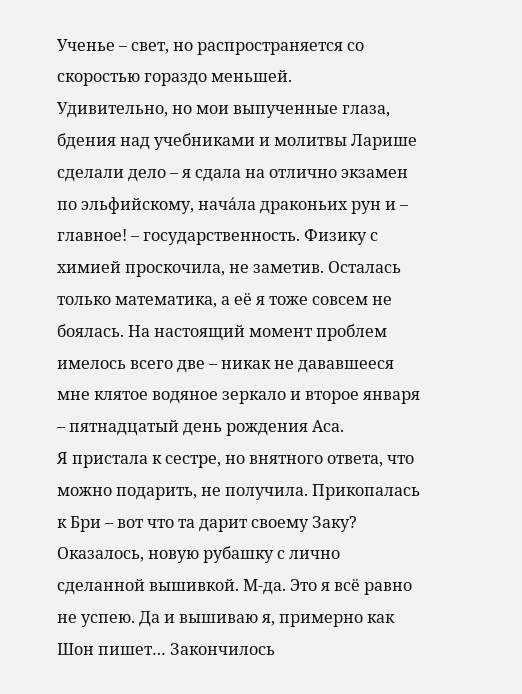Ученье – свет, но распространяется со скоростью гораздо меньшей.
Удивительно, но мои выпученные глаза, бдения над учебниками и молитвы Ларише сделали дело – я сдала на отлично экзамен по эльфийскому, нача́ла драконьих рун и – главное! – государственность. Физику с химией проскочила, не заметив. Осталась только математика, а её я тоже совсем не боялась. На настоящий момент проблем имелось всего две – никак не дававшееся мне клятое водяное зеркало и второе января – пятнадцатый день рождения Аса.
Я пристала к сестре, но внятного ответа, что можно подарить, не получила. Прикопалась к Бри – вот что та дарит своему Заку? Оказалось, новую рубашку с лично сделанной вышивкой. М-да. Это я всё равно не успею. Да и вышиваю я, примерно как Шон пишет… Закончилось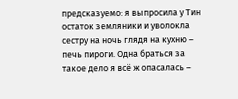предсказуемо: я выпросила у Тин остаток земляники и уволокла сестру на ночь глядя на кухню – печь пироги. Одна браться за такое дело я всё ж опасалась –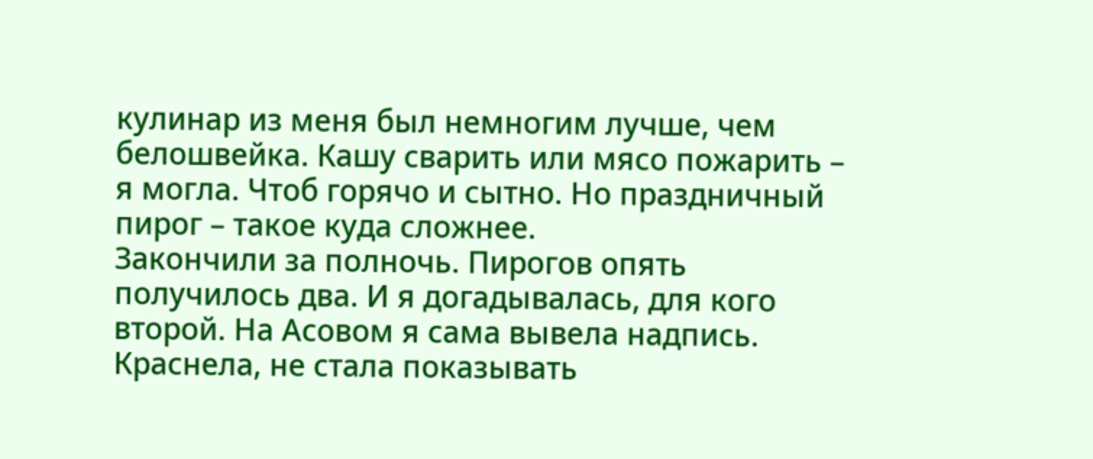кулинар из меня был немногим лучше, чем белошвейка. Кашу сварить или мясо пожарить – я могла. Чтоб горячо и сытно. Но праздничный пирог – такое куда сложнее.
Закончили за полночь. Пирогов опять получилось два. И я догадывалась, для кого второй. На Асовом я сама вывела надпись. Краснела, не стала показывать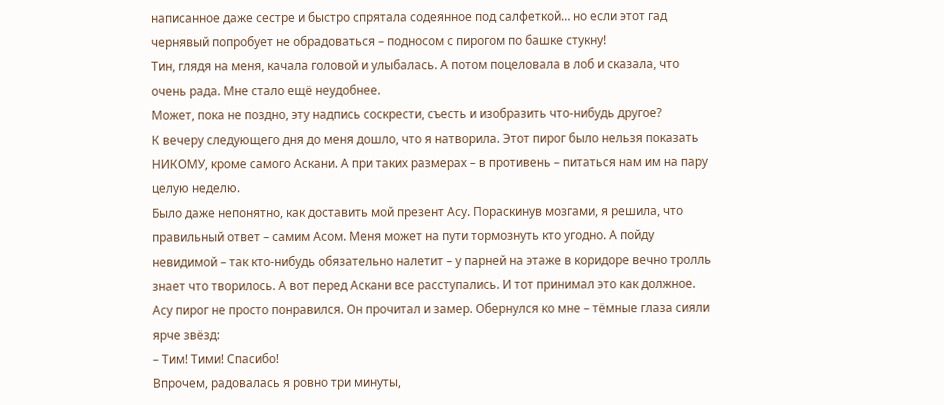написанное даже сестре и быстро спрятала содеянное под салфеткой… но если этот гад чернявый попробует не обрадоваться – подносом с пирогом по башке стукну!
Тин, глядя на меня, качала головой и улыбалась. А потом поцеловала в лоб и сказала, что очень рада. Мне стало ещё неудобнее.
Может, пока не поздно, эту надпись соскрести, съесть и изобразить что-нибудь другое?
К вечеру следующего дня до меня дошло, что я натворила. Этот пирог было нельзя показать НИКОМУ, кроме самого Аскани. А при таких размерах – в противень – питаться нам им на пару целую неделю.
Было даже непонятно, как доставить мой презент Асу. Пораскинув мозгами, я решила, что правильный ответ – самим Асом. Меня может на пути тормознуть кто угодно. А пойду невидимой – так кто-нибудь обязательно налетит – у парней на этаже в коридоре вечно тролль знает что творилось. А вот перед Аскани все расступались. И тот принимал это как должное.
Асу пирог не просто понравился. Он прочитал и замер. Обернулся ко мне – тёмные глаза сияли ярче звёзд:
– Тим! Тими! Спасибо!
Впрочем, радовалась я ровно три минуты,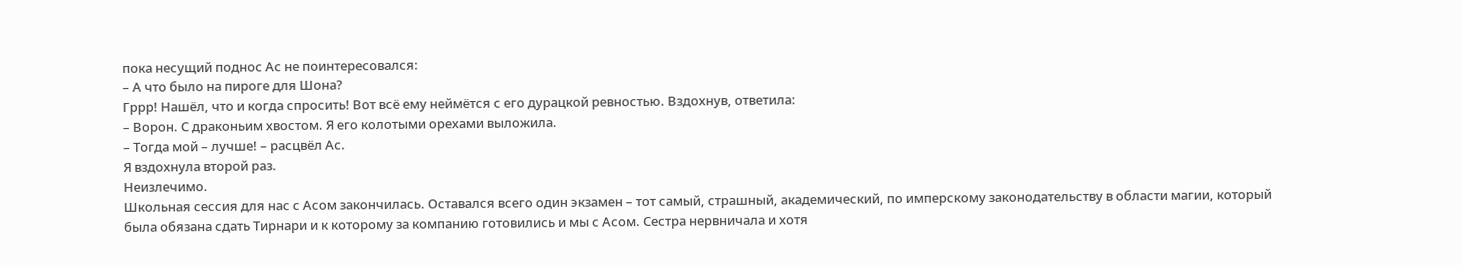пока несущий поднос Ас не поинтересовался:
– А что было на пироге для Шона?
Гррр! Нашёл, что и когда спросить! Вот всё ему неймётся с его дурацкой ревностью. Вздохнув, ответила:
– Ворон. С драконьим хвостом. Я его колотыми орехами выложила.
– Тогда мой – лучше! – расцвёл Ас.
Я вздохнула второй раз.
Неизлечимо.
Школьная сессия для нас с Асом закончилась. Оставался всего один экзамен – тот самый, страшный, академический, по имперскому законодательству в области магии, который была обязана сдать Тирнари и к которому за компанию готовились и мы с Асом. Сестра нервничала и хотя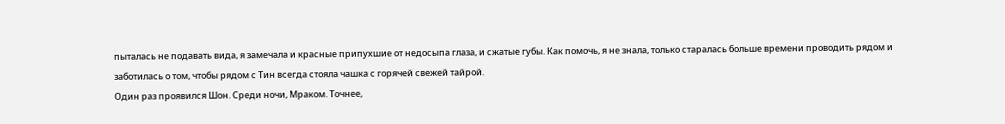пыталась не подавать вида, я замечала и красные припухшие от недосыпа глаза, и сжатые губы. Как помочь, я не знала, только старалась больше времени проводить рядом и заботилась о том, чтобы рядом с Тин всегда стояла чашка с горячей свежей тайрой.
Один раз проявился Шон. Среди ночи, Мраком. Точнее,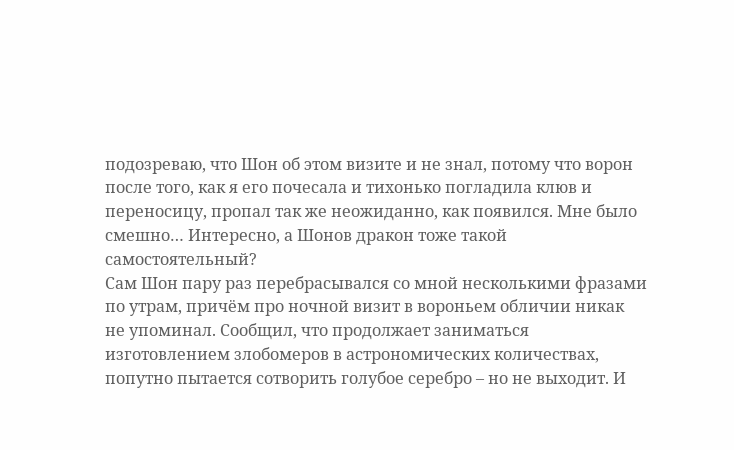подозреваю, что Шон об этом визите и не знал, потому что ворон после того, как я его почесала и тихонько погладила клюв и переносицу, пропал так же неожиданно, как появился. Мне было смешно… Интересно, а Шонов дракон тоже такой самостоятельный?
Сам Шон пару раз перебрасывался со мной несколькими фразами по утрам, причём про ночной визит в вороньем обличии никак не упоминал. Сообщил, что продолжает заниматься изготовлением злобомеров в астрономических количествах, попутно пытается сотворить голубое серебро – но не выходит. И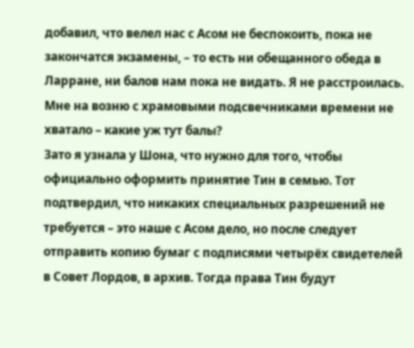добавил, что велел нас с Асом не беспокоить, пока не закончатся экзамены, – то есть ни обещанного обеда в Ларране, ни балов нам пока не видать. Я не расстроилась. Мне на возню с храмовыми подсвечниками времени не хватало – какие уж тут балы?
Зато я узнала у Шона, что нужно для того, чтобы официально оформить принятие Тин в семью. Тот подтвердил, что никаких специальных разрешений не требуется – это наше с Асом дело, но после следует отправить копию бумаг с подписями четырёх свидетелей в Совет Лордов, в архив. Тогда права Тин будут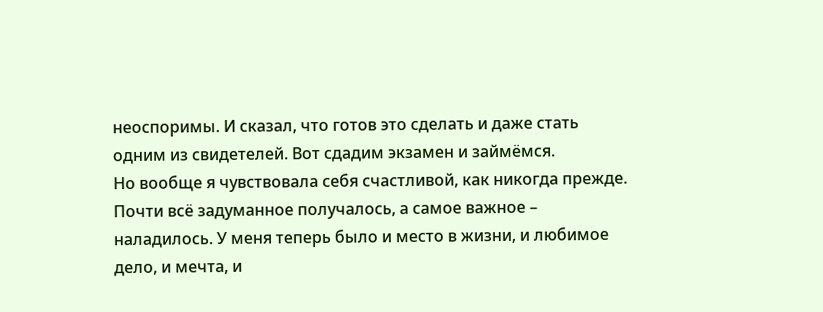неоспоримы. И сказал, что готов это сделать и даже стать одним из свидетелей. Вот сдадим экзамен и займёмся.
Но вообще я чувствовала себя счастливой, как никогда прежде. Почти всё задуманное получалось, а самое важное – наладилось. У меня теперь было и место в жизни, и любимое дело, и мечта, и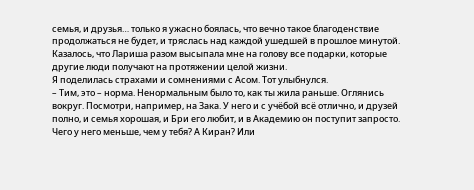семья, и друзья… только я ужасно боялась, что вечно такое благоденствие продолжаться не будет, и тряслась над каждой ушедшей в прошлое минутой. Казалось, что Лариша разом высыпала мне на голову все подарки, которые другие люди получают на протяжении целой жизни.
Я поделилась страхами и сомнениями с Асом. Тот улыбнулся.
– Тим, это – норма. Ненормальным было то, как ты жила раньше. Оглянись вокруг. Посмотри, например, на Зака. У него и с учёбой всё отлично, и друзей полно, и семья хорошая, и Бри его любит, и в Академию он поступит запросто. Чего у него меньше, чем у тебя? А Киран? Или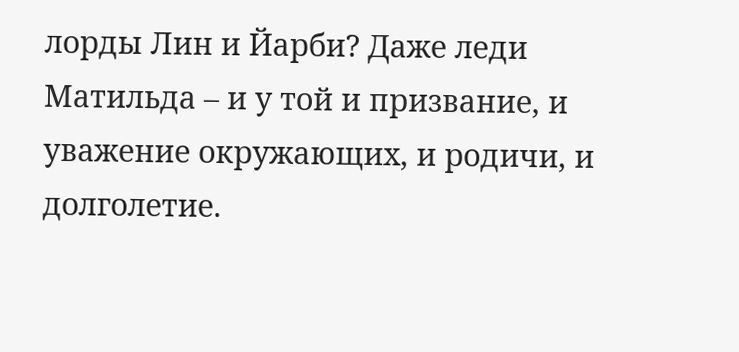лорды Лин и Йарби? Даже леди Матильда – и у той и призвание, и уважение окружающих, и родичи, и долголетие.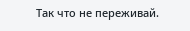Так что не переживай.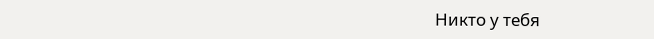Никто у тебя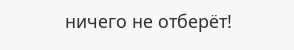ничего не отберёт!